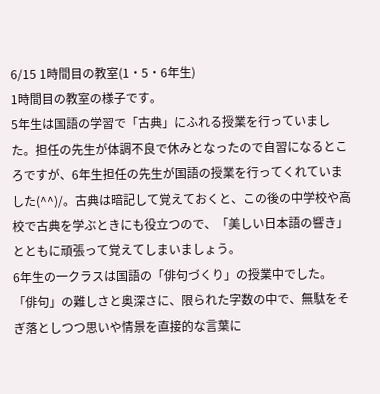6/15 1時間目の教室(1・5・6年生)
1時間目の教室の様子です。
5年生は国語の学習で「古典」にふれる授業を行っていました。担任の先生が体調不良で休みとなったので自習になるところですが、6年生担任の先生が国語の授業を行ってくれていました(^^)/。古典は暗記して覚えておくと、この後の中学校や高校で古典を学ぶときにも役立つので、「美しい日本語の響き」とともに頑張って覚えてしまいましょう。
6年生の一クラスは国語の「俳句づくり」の授業中でした。「俳句」の難しさと奥深さに、限られた字数の中で、無駄をそぎ落としつつ思いや情景を直接的な言葉に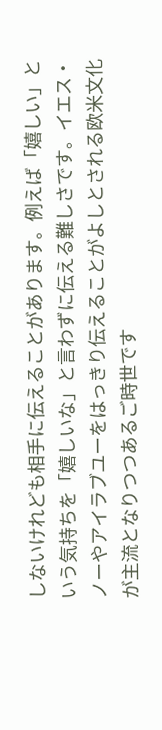しないけれども相手に伝えることがあります。例えば「嬉しい」という気持ちを「嬉しいな」と言わずに伝える難しさです。イエス・ノーやアイラブユーをはっきり伝えることがよしとされる欧米文化が主流となりつつあるご時世です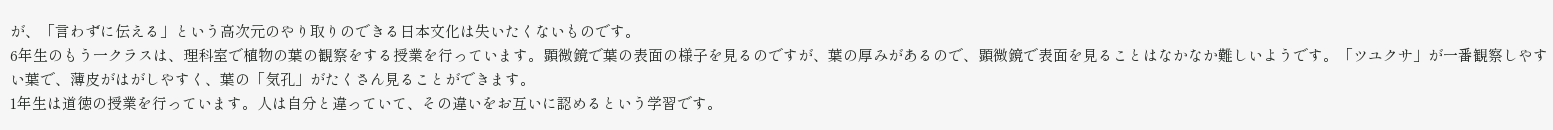が、「言わずに伝える」という高次元のやり取りのできる日本文化は失いたくないものです。
6年生のもう一クラスは、理科室で植物の葉の観察をする授業を行っています。顕微鏡で葉の表面の様子を見るのですが、葉の厚みがあるので、顕微鏡で表面を見ることはなかなか難しいようです。「ツユクサ」が一番観察しやすい葉で、薄皮がはがしやすく、葉の「気孔」がたくさん見ることができます。
1年生は道徳の授業を行っています。人は自分と違っていて、その違いをお互いに認めるという学習です。